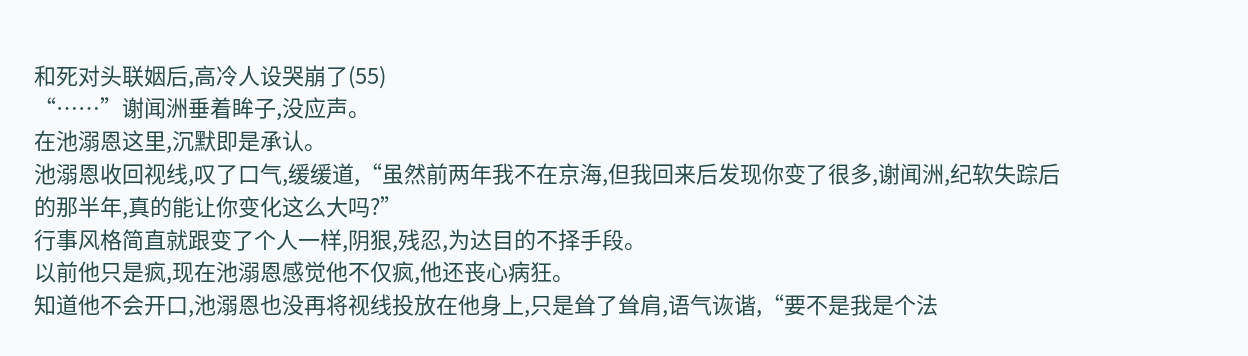和死对头联姻后,高冷人设哭崩了(55)
“……”谢闻洲垂着眸子,没应声。
在池溺恩这里,沉默即是承认。
池溺恩收回视线,叹了口气,缓缓道,“虽然前两年我不在京海,但我回来后发现你变了很多,谢闻洲,纪软失踪后的那半年,真的能让你变化这么大吗?”
行事风格简直就跟变了个人一样,阴狠,残忍,为达目的不择手段。
以前他只是疯,现在池溺恩感觉他不仅疯,他还丧心病狂。
知道他不会开口,池溺恩也没再将视线投放在他身上,只是耸了耸肩,语气诙谐,“要不是我是个法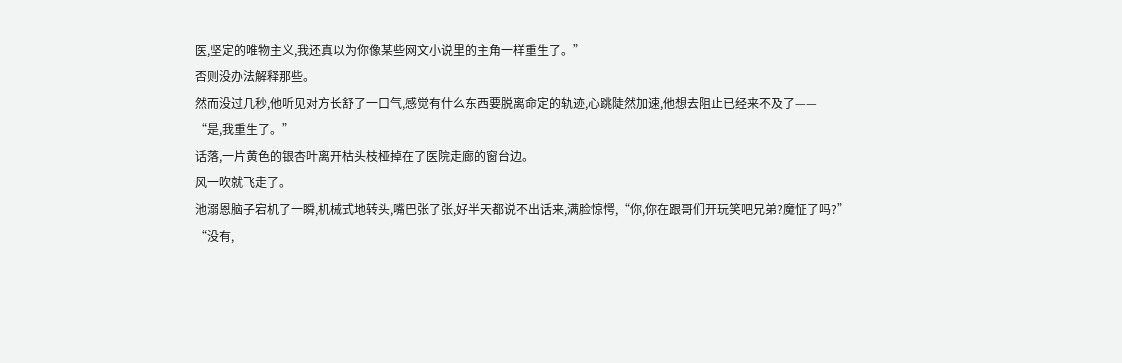医,坚定的唯物主义,我还真以为你像某些网文小说里的主角一样重生了。”
否则没办法解释那些。
然而没过几秒,他听见对方长舒了一口气,感觉有什么东西要脱离命定的轨迹,心跳陡然加速,他想去阻止已经来不及了——
“是,我重生了。”
话落,一片黄色的银杏叶离开枯头枝桠掉在了医院走廊的窗台边。
风一吹就飞走了。
池溺恩脑子宕机了一瞬,机械式地转头,嘴巴张了张,好半天都说不出话来,满脸惊愕,“你,你在跟哥们开玩笑吧兄弟?魔怔了吗?”
“没有,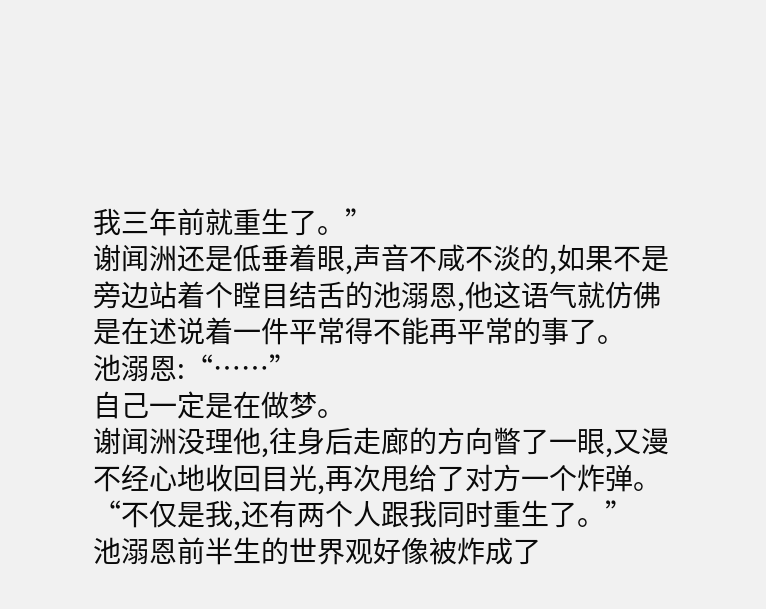我三年前就重生了。”
谢闻洲还是低垂着眼,声音不咸不淡的,如果不是旁边站着个瞠目结舌的池溺恩,他这语气就仿佛是在述说着一件平常得不能再平常的事了。
池溺恩:“……”
自己一定是在做梦。
谢闻洲没理他,往身后走廊的方向瞥了一眼,又漫不经心地收回目光,再次甩给了对方一个炸弹。
“不仅是我,还有两个人跟我同时重生了。”
池溺恩前半生的世界观好像被炸成了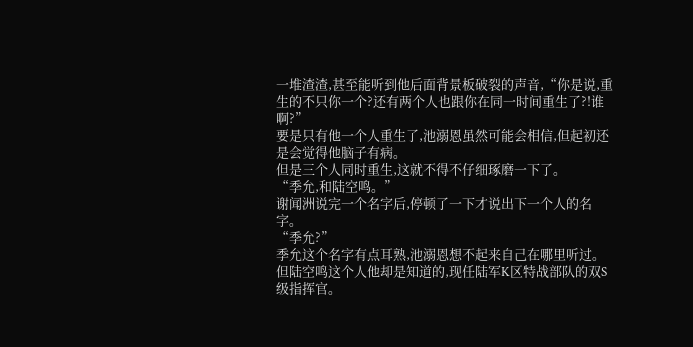一堆渣渣,甚至能听到他后面背景板破裂的声音,“你是说,重生的不只你一个?还有两个人也跟你在同一时间重生了?!谁啊?”
要是只有他一个人重生了,池溺恩虽然可能会相信,但起初还是会觉得他脑子有病。
但是三个人同时重生,这就不得不仔细琢磨一下了。
“季允,和陆空鸣。”
谢闻洲说完一个名字后,停顿了一下才说出下一个人的名字。
“季允?”
季允这个名字有点耳熟,池溺恩想不起来自己在哪里听过。
但陆空鸣这个人他却是知道的,现任陆军K区特战部队的双S级指挥官。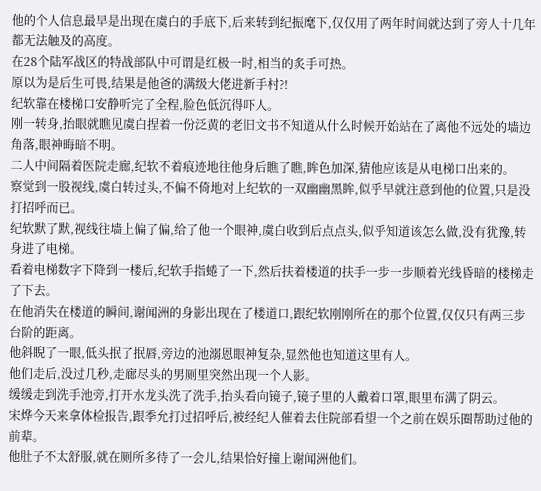他的个人信息最早是出现在虞白的手底下,后来转到纪振麾下,仅仅用了两年时间就达到了旁人十几年都无法触及的高度。
在28个陆军战区的特战部队中可谓是红极一时,相当的炙手可热。
原以为是后生可畏,结果是他爸的满级大佬进新手村?!
纪软靠在楼梯口安静听完了全程,脸色低沉得吓人。
刚一转身,抬眼就瞧见虞白捏着一份泛黄的老旧文书不知道从什么时候开始站在了离他不远处的墙边角落,眼神晦暗不明。
二人中间隔着医院走廊,纪软不着痕迹地往他身后瞧了瞧,眸色加深,猜他应该是从电梯口出来的。
察觉到一股视线,虞白转过头,不偏不倚地对上纪软的一双幽幽黑眸,似乎早就注意到他的位置,只是没打招呼而已。
纪软默了默,视线往墙上偏了偏,给了他一个眼神,虞白收到后点点头,似乎知道该怎么做,没有犹豫,转身进了电梯。
看着电梯数字下降到一楼后,纪软手指蜷了一下,然后扶着楼道的扶手一步一步顺着光线昏暗的楼梯走了下去。
在他消失在楼道的瞬间,谢闻洲的身影出现在了楼道口,跟纪软刚刚所在的那个位置,仅仅只有两三步台阶的距离。
他斜睨了一眼,低头抿了抿唇,旁边的池溺恩眼神复杂,显然他也知道这里有人。
他们走后,没过几秒,走廊尽头的男厕里突然出现一个人影。
缓缓走到洗手池旁,打开水龙头洗了洗手,抬头看向镜子,镜子里的人戴着口罩,眼里布满了阴云。
宋烨今天来拿体检报告,跟季允打过招呼后,被经纪人催着去住院部看望一个之前在娱乐圈帮助过他的前辈。
他肚子不太舒服,就在厕所多待了一会儿,结果恰好撞上谢闻洲他们。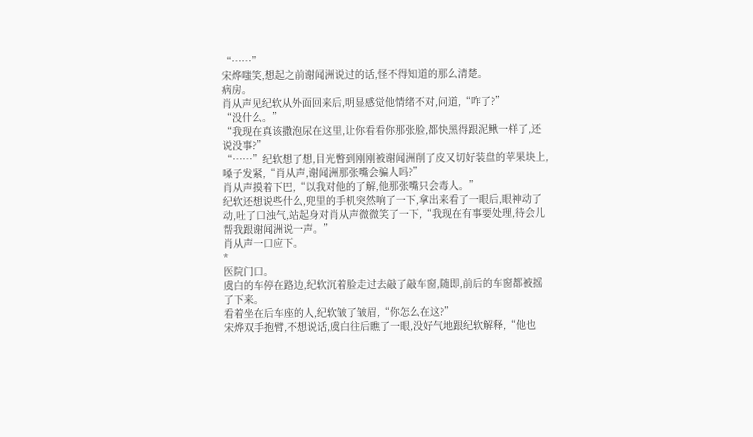“……”
宋烨嗤笑,想起之前谢闻洲说过的话,怪不得知道的那么清楚。
病房。
肖从声见纪软从外面回来后,明显感觉他情绪不对,问道,“咋了?”
“没什么。”
“我现在真该撒泡尿在这里,让你看看你那张脸,都快黑得跟泥鳅一样了,还说没事?”
“……”纪软想了想,目光瞥到刚刚被谢闻洲削了皮又切好装盘的苹果块上,嗓子发紧,“肖从声,谢闻洲那张嘴会骗人吗?”
肖从声摸着下巴,“以我对他的了解,他那张嘴只会毒人。”
纪软还想说些什么,兜里的手机突然响了一下,拿出来看了一眼后,眼神动了动,吐了口浊气,站起身对肖从声微微笑了一下,“我现在有事要处理,待会儿帮我跟谢闻洲说一声。”
肖从声一口应下。
*
医院门口。
虞白的车停在路边,纪软沉着脸走过去敲了敲车窗,随即,前后的车窗都被摇了下来。
看着坐在后车座的人,纪软皱了皱眉,“你怎么在这?”
宋烨双手抱臂,不想说话,虞白往后瞧了一眼,没好气地跟纪软解释,“他也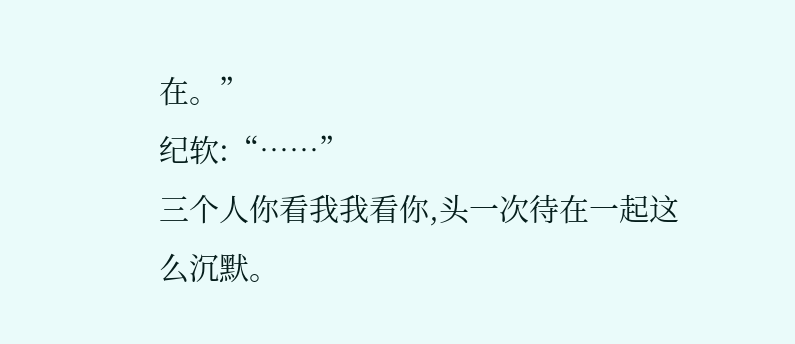在。”
纪软:“……”
三个人你看我我看你,头一次待在一起这么沉默。